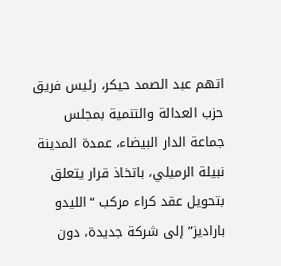اتهم عبد الصمد حيكر، رئيس فريق حزب العدالة والتنمية بمجلس جماعة الدار البيضاء، عمدة المدينة نبيلة الرميلي، باتخاذ قرار يتعلق بتحويل عقد كراء مركب “الليدو باراديز” إلى شركة جديدة، دون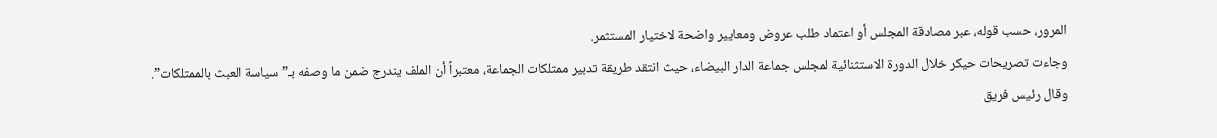المرور، حسب قوله، عبر مصادقة المجلس أو اعتماد طلب عروض ومعايير واضحة لاختيار المستثمر.
وجاءت تصريحات حيكر خلال الدورة الاستثنائية لمجلس جماعة الدار البيضاء، حيث انتقد طريقة تدبير ممتلكات الجماعة، معتبراً أن الملف يندرج ضمن ما وصفه بـ”سياسة العبث بالممتلكات”.
وقال رئيس فريق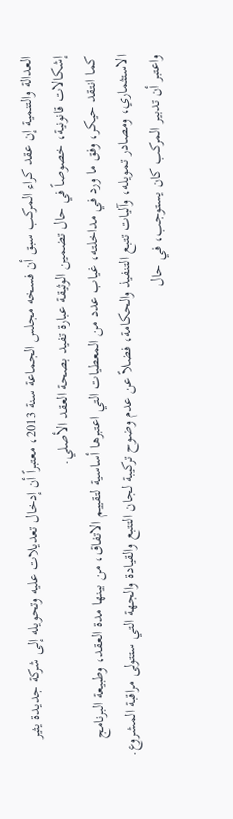العدالة والتنمية إن عقد كراء المركب سبق أن فسخه مجلس الجماعة سنة 2013، معتبراً أن إدخال تعديلات عليه وتحويله إلى شركة جديدة يثير إشكالات قانونية، خصوصاً في حال تضمين الوثيقة عبارة تفيد بصحة العقد الأصلي.
كما انتقد حيكر، وفق ما ورد في مداخلته، غياب عدد من المعطيات التي اعتبرها أساسية لتقييم الاتفاق، من بينها مدة العقد، وطبيعة البرنامج الاستثماري، ومصادر تمويله، وآليات تتبع التنفيذ والحكامة، فضلاً عن عدم وضوح تركيبة لجان التتبع والقيادة والجهة التي ستتولى مراقبة المشروع.
واعتبر أن تدبير المركب كان يستوجب، في حال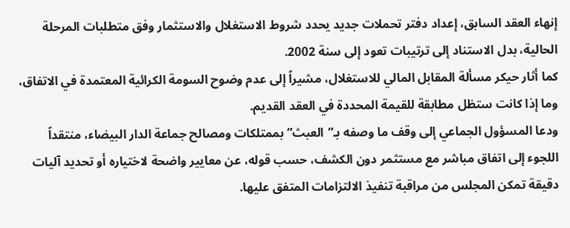إنهاء العقد السابق، إعداد دفتر تحملات جديد يحدد شروط الاستغلال والاستثمار وفق متطلبات المرحلة الحالية، بدل الاستناد إلى ترتيبات تعود إلى سنة 2002.
كما أثار حيكر مسألة المقابل المالي للاستغلال، مشيراً إلى عدم وضوح السومة الكرائية المعتمدة في الاتفاق، وما إذا كانت ستظل مطابقة للقيمة المحددة في العقد القديم.
ودعا المسؤول الجماعي إلى وقف ما وصفه بـ”العبث” بممتلكات ومصالح جماعة الدار البيضاء، منتقداً اللجوء إلى اتفاق مباشر مع مستثمر دون الكشف، حسب قوله، عن معايير واضحة لاختياره أو تحديد آليات دقيقة تمكن المجلس من مراقبة تنفيذ الالتزامات المتفق عليها.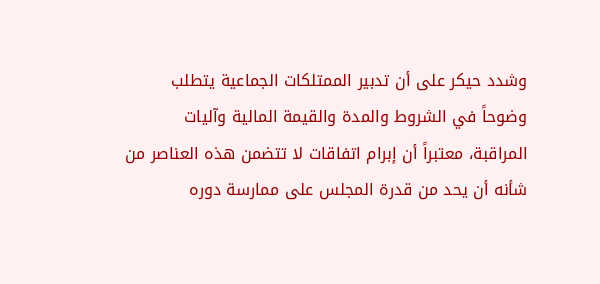وشدد حيكر على أن تدبير الممتلكات الجماعية يتطلب وضوحاً في الشروط والمدة والقيمة المالية وآليات المراقبة، معتبراً أن إبرام اتفاقات لا تتضمن هذه العناصر من شأنه أن يحد من قدرة المجلس على ممارسة دوره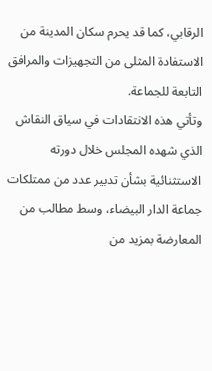الرقابي، كما قد يحرم سكان المدينة من الاستفادة المثلى من التجهيزات والمرافق التابعة للجماعة.
وتأتي هذه الانتقادات في سياق النقاش الذي شهده المجلس خلال دورته الاستثنائية بشأن تدبير عدد من ممتلكات جماعة الدار البيضاء، وسط مطالب من المعارضة بمزيد من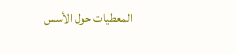المعطيات حول الأسس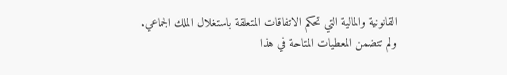القانونية والمالية التي تحكم الاتفاقات المتعلقة باستغلال الملك الجماعي.
ولم تتضمن المعطيات المتاحة في هذا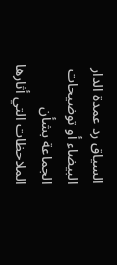السياق رد عمدة الدار البيضاء أو توضيحات الجماعة بشأن الملاحظات التي أثارها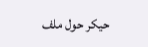حيكر حول ملف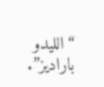“الليدو باراديز”.